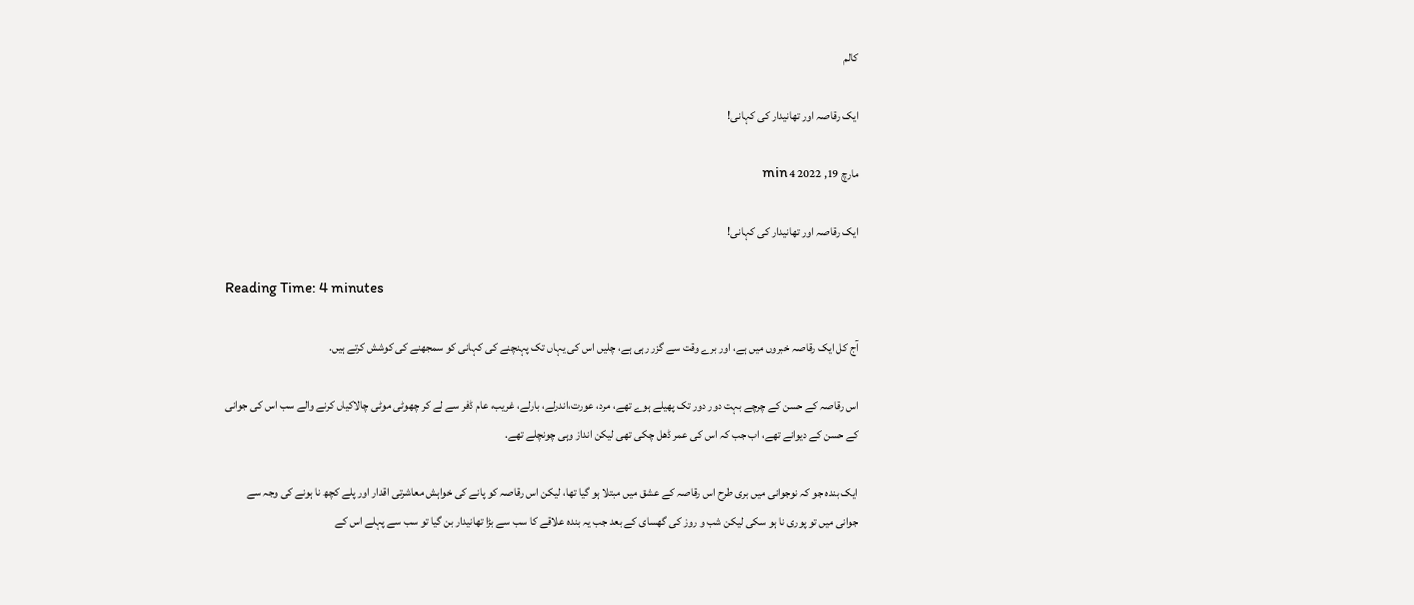کالم

ایک رقاصہ اور تھانیدار کی کہانی!

مارچ 19, 2022 4 min

ایک رقاصہ اور تھانیدار کی کہانی!

Reading Time: 4 minutes

آج کل ایک رقاصہ خبروں میں ہے، اور برے وقت سے گزر رہی ہے، چلیں اس کی یہاں تک پہنچنے کی کہانی کو سمجھنے کی کوشش کرتے ہیں.

اس رقاصہ کے حسن کے چرچے بہت دور دور تک پھیلے ہوے تھے، مرد، عورت،اندرلے، بارلے، غریب، عام ڈفر سے لے کر چھوٹی موٹی چالاکیاں کرنے والے سب اس کی جوانی کے حسن کے دیوانے تھے، اب جب کہ اس کی عمر ڈھل چکی تھی لیکن انداز وہی چونچلے تھے.

ایک بندہ جو کہ نوجوانی میں بری طرح اس رقاصہ کے عشق میں مبتلا ہو گیا تھا، لیکن اس رقاصہ کو پانے کی خواہش معاشرتی اقدار اور پلے کچھ نا ہونے کی وجہ سے جوانی میں تو پوری نا ہو سکی لیکن شب و روز کی گھسای کے بعد جب یہ بندہ علاقے کا سب سے بڑا تھانیدار بن گیا تو سب سے پہلے اس کے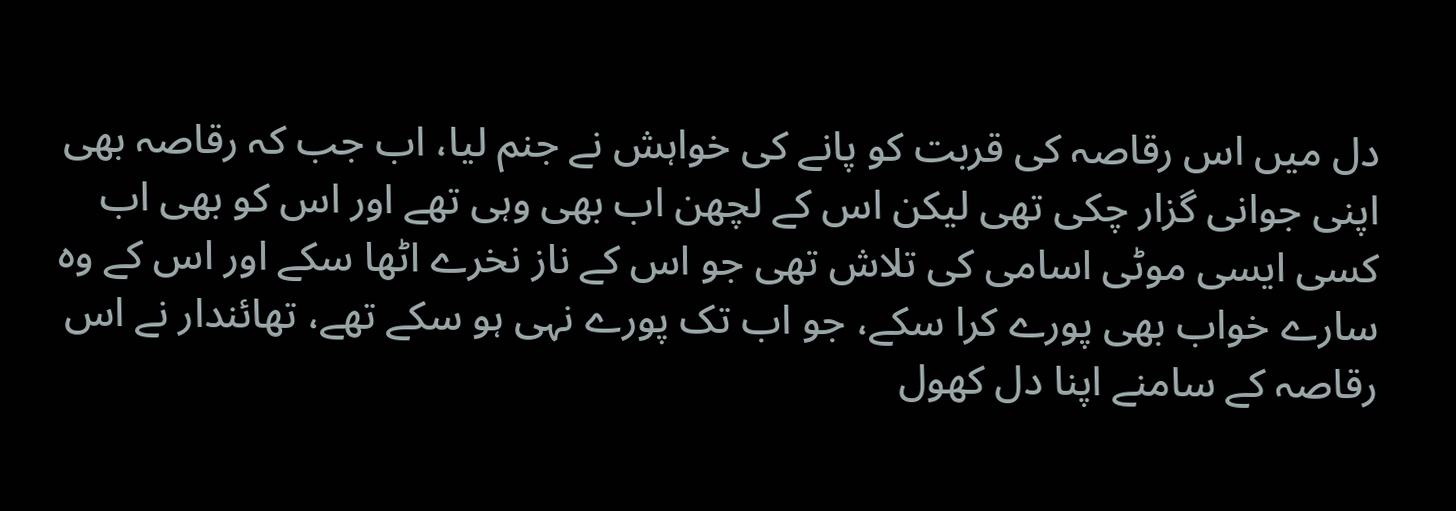دل میں اس رقاصہ کی قربت کو پانے کی خواہش نے جنم لیا، اب جب کہ رقاصہ بھی اپنی جوانی گزار چکی تھی لیکن اس کے لچھن اب بھی وہی تھے اور اس کو بھی اب کسی ایسی موٹی اسامی کی تلاش تھی جو اس کے ناز نخرے اٹھا سکے اور اس کے وہ سارے خواب بھی پورے کرا سکے، جو اب تک پورے نہی ہو سکے تھے، تھائندار نے اس رقاصہ کے سامنے اپنا دل کھول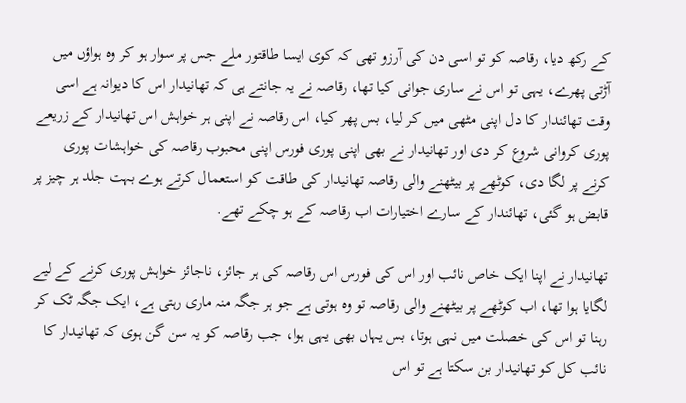کے رکھ دیا، رقاصہ کو تو اسی دن کی آرزو تھی کہ کوی ایسا طاقتور ملے جس پر سوار ہو کر وہ ہواؤں میں آڑتی پھرے، یہی تو اس نے ساری جوانی کیا تھا، رقاصہ نے یہ جانتے ہی کہ تھانیدار اس کا دیوانہ ہے اسی وقت تھائندار کا دل اپنی مٹھی میں کر لیا، بس پھر کیا، اس رقاصہ نے اپنی ہر خواہش اس تھانیدار کے زریعے پوری کروانی شروع کر دی اور تھانیدار نے بھی اپنی پوری فورس اپنی محبوب رقاصہ کی خواہشات پوری کرنے پر لگا دی، کوٹھے پر بیٹھنے والی رقاصہ تھانیدار کی طاقت کو استعمال کرتے ہوے بہت جلد ہر چیز پر قابض ہو گئی، تھائندار کے سارے اختیارات اب رقاصہ کے ہو چکے تھے.

تھانیدار نے اپنا ایک خاص نائب اور اس کی فورس اس رقاصہ کی ہر جائز، ناجائز خواہش پوری کرنے کے لیے لگایا ہوا تھا، اب کوٹھے پر بیٹھنے والی رقاصہ تو وہ ہوتی ہے جو ہر جگہ منہ ماری رہتی ہے، ایک جگہ ٹک کر رہنا تو اس کی خصلت میں نہی ہوتا، بس یہاں بھی یہی ہوا، جب رقاصہ کو یہ سن گن ہوی کہ تھانیدار کا نائب کل کو تھانیدار بن سکتا ہے تو اس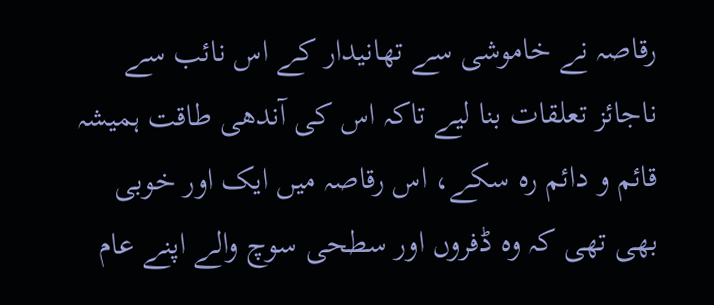رقاصہ نے خاموشی سے تھانیدار کے اس نائب سے ناجائز تعلقات بنا لیے تاکہ اس کی آندھی طاقت ہمیشہ قائم و دائم رہ سکے، اس رقاصہ میں ایک اور خوبی بھی تھی کہ وہ ڈفروں اور سطحی سوچ والے اپنے عام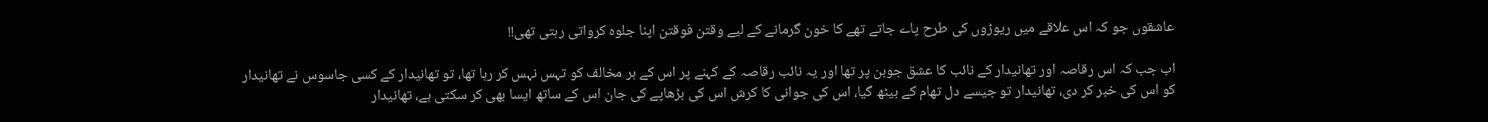عاشقوں جو کہ اس علاقے میں ریوڑوں کی طرح پاے جاتے تھے کا خون گرمانے کے لیے وقتن فوقتن اپنا جلوہ کرواتی رہتی تھی!!

اب جب کہ اس رقاصہ اور تھانیدار کے نائب کا عشق جوبن پر تھا اور یہ نائب رقاصہ کے کہنے پر اس کے ہر مخالف کو تہس نہس کر رہا تھا، تو تھانیدار کے کسی جاسوس نے تھانیدار کو اس کی خبر کر دی، تھانیدار تو جیسے دل تھام کے بیٹھ گیا، اس کی جوانی کا کرش اس کی بڑھاپے کی جان اس کے ساتھ ایسا بھی کر سکتی ہے، تھانیدار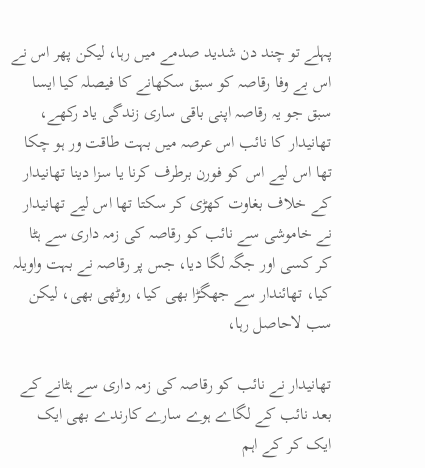پہلے تو چند دن شدید صدمے میں رہا، لیکن پھر اس نے اس بے وفا رقاصہ کو سبق سکھانے کا فیصلہ کیا ایسا سبق جو یہ رقاصہ اپنی باقی ساری زندگی یاد رکھے، تھانیدار کا نائب اس عرصہ میں بہت طاقت ور ہو چکا تھا اس لیے اس کو فورن برطرف کرنا یا سزا دینا تھانیدار کے خلاف بغاوت کھڑی کر سکتا تھا اس لیے تھانیدار نے خاموشی سے نائب کو رقاصہ کی زمہ داری سے ہٹا کر کسی اور جگہ لگا دیا، جس پر رقاصہ نے بہت واویلہ کیا، تھائندار سے جھگڑا بھی کیا، روٹھی بھی، لیکن سب لاحاصل رہا،

تھانیدار نے نائب کو رقاصہ کی زمہ داری سے ہٹانے کے بعد نائب کے لگاے ہوے سارے کارندے بھی ایک ایک کر کے اہم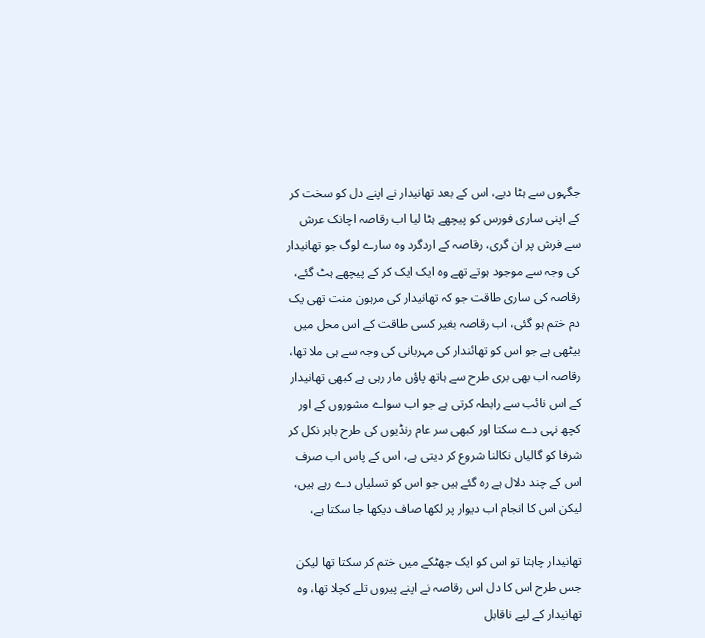جگہوں سے ہٹا دیے، اس کے بعد تھانیدار نے اپنے دل کو سخت کر کے اپنی ساری فورس کو پیچھے ہٹا لیا اب رقاصہ اچانک عرش سے فرش پر ان گری، رقاصہ کے اردگرد وہ سارے لوگ جو تھانیدار کی وجہ سے موجود ہوتے تھے وہ ایک ایک کر کے پیچھے ہٹ گئے، رقاصہ کی ساری طاقت جو کہ تھانیدار کی مرہون منت تھی یک دم ختم ہو گئی، اب رقاصہ بغیر کسی طاقت کے اس محل میں بیٹھی ہے جو اس کو تھائندار کی مہربانی کی وجہ سے ہی ملا تھا، رقاصہ اب بھی بری طرح سے ہاتھ پاؤں مار رہی ہے کبھی تھانیدار کے اس نائب سے رابطہ کرتی ہے جو اب سواے مشوروں کے اور کچھ نہی دے سکتا اور کبھی سر عام رنڈیوں کی طرح باہر نکل کر شرفا کو گالیاں نکالنا شروع کر دیتی ہے، اس کے پاس اب صرف اس کے چند دلال ہے رہ گئے ہیں جو اس کو تسلیاں دے رہے ہیں، لیکن اس کا انجام اب دیوار پر لکھا صاف دیکھا جا سکتا ہے،

تھانیدار چاہتا تو اس کو ایک جھٹکے میں ختم کر سکتا تھا لیکن جس طرح اس کا دل اس رقاصہ نے اپنے پیروں تلے کچلا تھا، وہ تھانیدار کے لیے ناقابل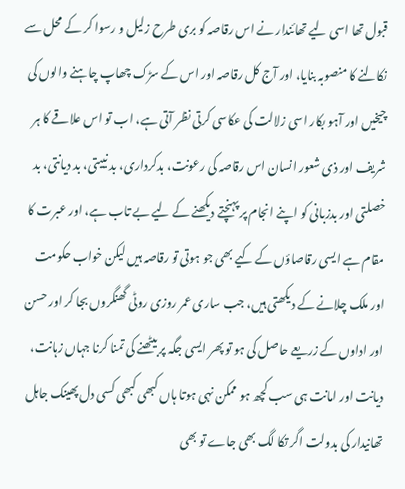قبول تھا اسی لیے تھائندار نے اس رقاصہ کو بری طرح زلیل و رسوا کر کے محل سے نکالنے کا منصوبہ بنایا، اور آج کل رقاصہ اور اس کے سڑک چھاپ چاہنے والوں کی چیخیں اور آہو بکار اسی زلالت کی عکاسی کرتی نظر آتی ہے، اب تو اس علاقے کا ہر شریف اور ذی شعور انسان اس رقاصہ کی رعونت، بدکرداری، بد نییتی، بد دیانتی، بد خصلتی اور بدزبانی کو اپنے انجام پر پہنچتے دیکھنے کے لیے بے تاب ہے، اور عبرت کا مقام ہے ایسی رقاصاؤں کے کیے بھی جو ہوتی تو رقاصہ ہیں لیکن خواب حکومت اور ملک چلانے کے دیکھتی ہیں، جب ساری عمر روزی روٹی گھنگروں بجا کر اور حسن اور اداوں کے زریعے حاصل کی ہو تو پھر ایسی جگہ پر بیٹھنے کی تمنا کرنا جہاں زہانت، دیانت اور امانت ہی سب کچھ ہو ممکن نہی ہوتا ہاں کبھی کبھی کسی دل پھینک جاہل تھانیدار کی بدولت اگر تکا لگ بھی جاے تو بھی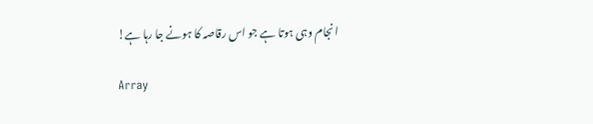انجام وہی ہوتا ہے جو اس رقاصہ کا ہونے جا رہا ہے!

Array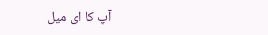آپ کا ای میل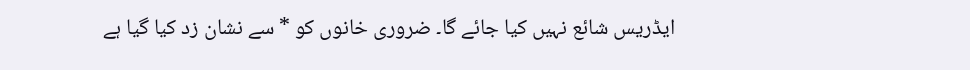ایڈریس شائع نہیں کیا جائے گا۔ ضروری خانوں کو * سے نشان زد کیا گیا ہے